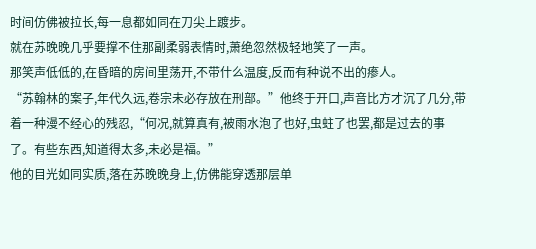时间仿佛被拉长,每一息都如同在刀尖上踱步。
就在苏晚晚几乎要撑不住那副柔弱表情时,萧绝忽然极轻地笑了一声。
那笑声低低的,在昏暗的房间里荡开,不带什么温度,反而有种说不出的瘆人。
“苏翰林的案子,年代久远,卷宗未必存放在刑部。”他终于开口,声音比方才沉了几分,带着一种漫不经心的残忍,“何况,就算真有,被雨水泡了也好,虫蛀了也罢,都是过去的事了。有些东西,知道得太多,未必是福。”
他的目光如同实质,落在苏晚晚身上,仿佛能穿透那层单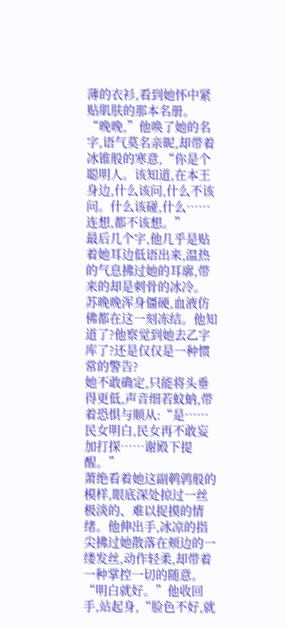薄的衣衫,看到她怀中紧贴肌肤的那本名册。
“晚晚,”他唤了她的名字,语气莫名亲昵,却带着冰锥般的寒意,“你是个聪明人。该知道,在本王身边,什么该问,什么不该问。什么该碰,什么……连想,都不该想。”
最后几个字,他几乎是贴着她耳边低语出来,温热的气息拂过她的耳廓,带来的却是刺骨的冰冷。
苏晚晚浑身僵硬,血液仿佛都在这一刻冻结。他知道了?他察觉到她去乙字库了?还是仅仅是一种惯常的警告?
她不敢确定,只能将头垂得更低,声音细若蚊蚋,带着恐惧与顺从:“是……民女明白,民女再不敢妄加打探……谢殿下提醒。”
萧绝看着她这副鹌鹑般的模样,眼底深处掠过一丝极淡的、难以捉摸的情绪。他伸出手,冰凉的指尖拂过她散落在颊边的一缕发丝,动作轻柔,却带着一种掌控一切的随意。
“明白就好。”他收回手,站起身,“脸色不好,就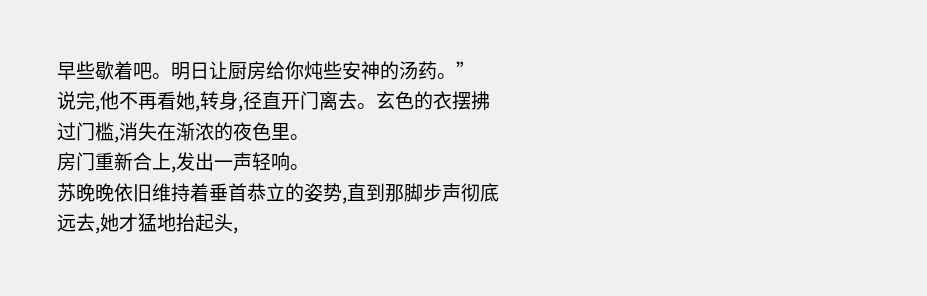早些歇着吧。明日让厨房给你炖些安神的汤药。”
说完,他不再看她,转身,径直开门离去。玄色的衣摆拂过门槛,消失在渐浓的夜色里。
房门重新合上,发出一声轻响。
苏晚晚依旧维持着垂首恭立的姿势,直到那脚步声彻底远去,她才猛地抬起头,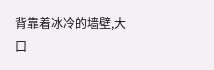背靠着冰冷的墙壁,大口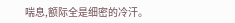喘息,额际全是细密的冷汗。